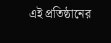এই প্রতিষ্ঠানের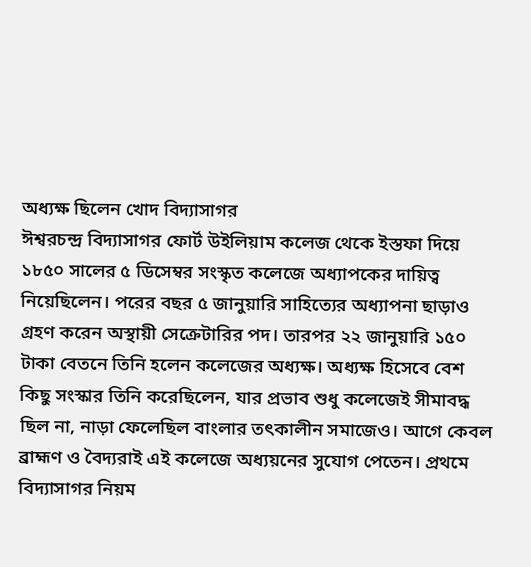অধ্যক্ষ ছিলেন খোদ বিদ্যাসাগর
ঈশ্বরচন্দ্র বিদ্যাসাগর ফোর্ট উইলিয়াম কলেজ থেকে ইস্তফা দিয়ে ১৮৫০ সালের ৫ ডিসেম্বর সংস্কৃত কলেজে অধ্যাপকের দায়িত্ব নিয়েছিলেন। পরের বছর ৫ জানুয়ারি সাহিত্যের অধ্যাপনা ছাড়াও গ্রহণ করেন অস্থায়ী সেক্রেটারির পদ। তারপর ২২ জানুয়ারি ১৫০ টাকা বেতনে তিনি হলেন কলেজের অধ্যক্ষ। অধ্যক্ষ হিসেবে বেশ কিছু সংস্কার তিনি করেছিলেন, যার প্রভাব শুধু কলেজেই সীমাবদ্ধ ছিল না, নাড়া ফেলেছিল বাংলার তৎকালীন সমাজেও। আগে কেবল ব্রাহ্মণ ও বৈদ্যরাই এই কলেজে অধ্যয়নের সুযোগ পেতেন। প্রথমে বিদ্যাসাগর নিয়ম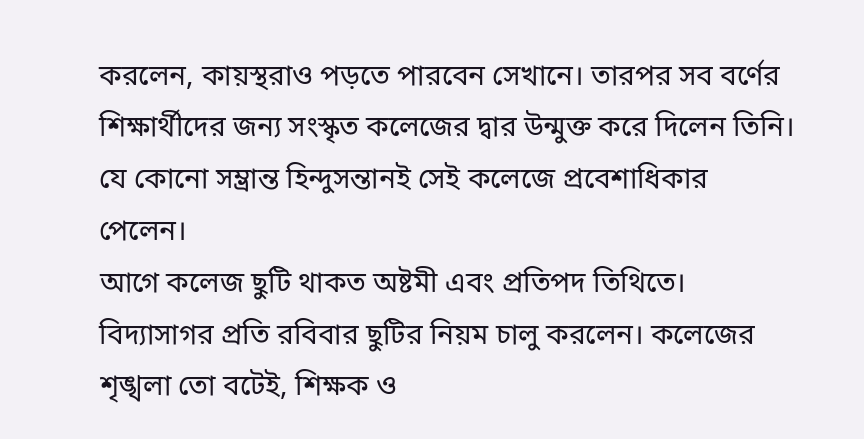করলেন, কায়স্থরাও পড়তে পারবেন সেখানে। তারপর সব বর্ণের শিক্ষার্থীদের জন্য সংস্কৃত কলেজের দ্বার উন্মুক্ত করে দিলেন তিনি। যে কোনো সম্ভ্রান্ত হিন্দুসন্তানই সেই কলেজে প্রবেশাধিকার পেলেন।
আগে কলেজ ছুটি থাকত অষ্টমী এবং প্রতিপদ তিথিতে। বিদ্যাসাগর প্রতি রবিবার ছুটির নিয়ম চালু করলেন। কলেজের শৃঙ্খলা তো বটেই, শিক্ষক ও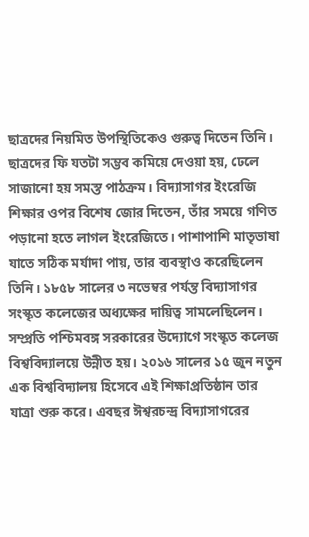ছাত্রদের নিয়মিত উপস্থিতিকেও গুরুত্ব দিতেন তিনি। ছাত্রদের ফি যতটা সম্ভব কমিয়ে দেওয়া হয়, ঢেলে সাজানো হয় সমস্ত পাঠক্রম। বিদ্যাসাগর ইংরেজি শিক্ষার ওপর বিশেষ জোর দিতেন, তাঁর সময়ে গণিত পড়ানো হতে লাগল ইংরেজিতে। পাশাপাশি মাতৃভাষা যাতে সঠিক মর্যাদা পায়, তার ব্যবস্থাও করেছিলেন তিনি। ১৮৫৮ সালের ৩ নভেম্বর পর্যন্ত বিদ্যাসাগর সংস্কৃত কলেজের অধ্যক্ষের দায়িত্ব সামলেছিলেন।
সম্প্রতি পশ্চিমবঙ্গ সরকারের উদ্যোগে সংস্কৃত কলেজ বিশ্ববিদ্যালয়ে উন্নীত হয়। ২০১৬ সালের ১৫ জুন নতুন এক বিশ্ববিদ্যালয় হিসেবে এই শিক্ষাপ্রতিষ্ঠান তার যাত্রা শুরু করে। এবছর ঈশ্বরচন্দ্র বিদ্যাসাগরের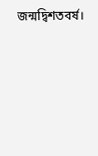জন্মদ্বিশতবর্ষ।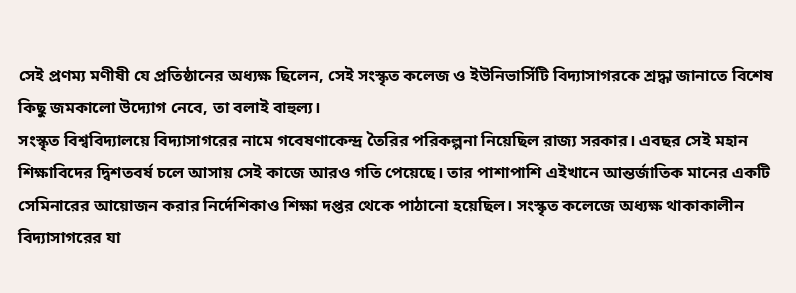সেই প্রণম্য মণীষী যে প্রতিষ্ঠানের অধ্যক্ষ ছিলেন, সেই সংস্কৃত কলেজ ও ইউনিভার্সিটি বিদ্যাসাগরকে শ্রদ্ধা জানাতে বিশেষ কিছু জমকালো উদ্যোগ নেবে, তা বলাই বাহুল্য।
সংস্কৃত বিশ্ববিদ্যালয়ে বিদ্যাসাগরের নামে গবেষণাকেন্দ্র তৈরির পরিকল্পনা নিয়েছিল রাজ্য সরকার। এবছর সেই মহান শিক্ষাবিদের দ্বিশতবর্ষ চলে আসায় সেই কাজে আরও গতি পেয়েছে। তার পাশাপাশি এইখানে আন্তর্জাতিক মানের একটি সেমিনারের আয়োজন করার নির্দেশিকাও শিক্ষা দপ্তর থেকে পাঠানো হয়েছিল। সংস্কৃত কলেজে অধ্যক্ষ থাকাকালীন বিদ্যাসাগরের যা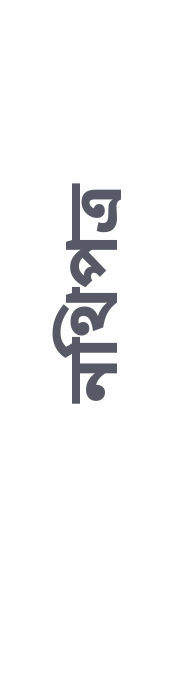নথিপত্র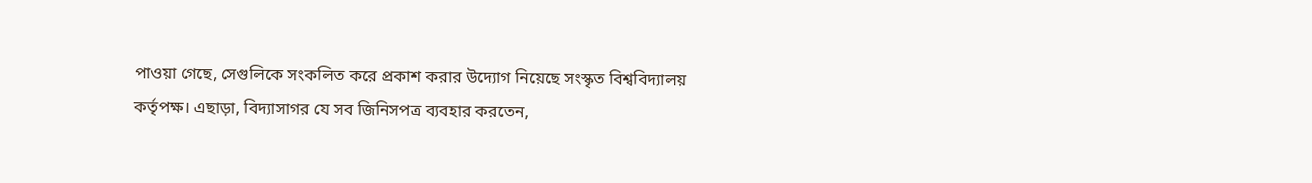পাওয়া গেছে, সেগুলিকে সংকলিত করে প্রকাশ করার উদ্যোগ নিয়েছে সংস্কৃত বিশ্ববিদ্যালয় কর্তৃপক্ষ। এছাড়া, বিদ্যাসাগর যে সব জিনিসপত্র ব্যবহার করতেন,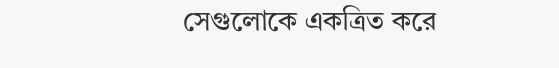সেগুলোকে একত্রিত করে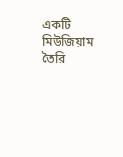একটি মিউজিয়াম তৈরি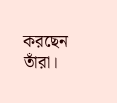করছেন তাঁরা।